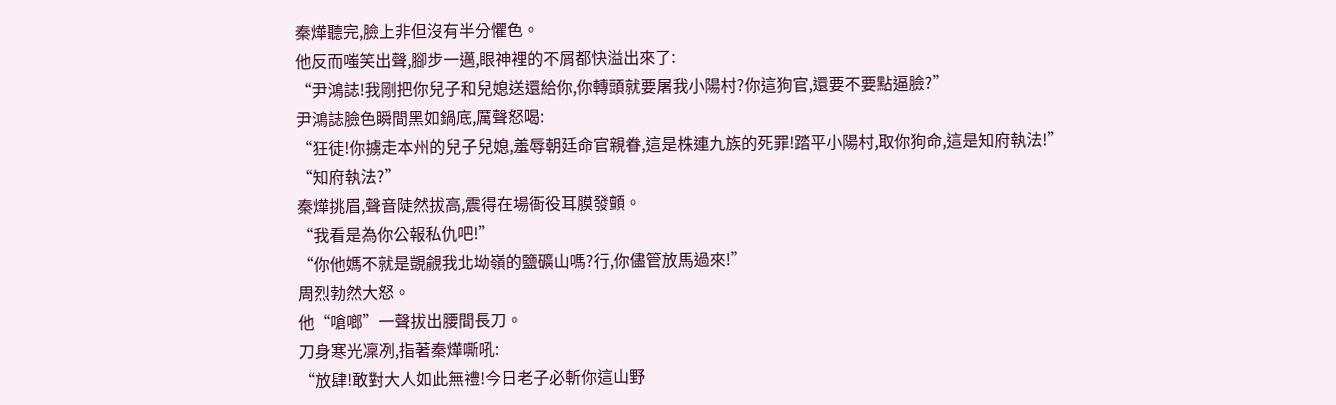秦燁聽完,臉上非但沒有半分懼色。
他反而嗤笑出聲,腳步一邁,眼神裡的不屑都快溢出來了:
“尹鴻誌!我剛把你兒子和兒媳送還給你,你轉頭就要屠我小陽村?你這狗官,還要不要點逼臉?”
尹鴻誌臉色瞬間黑如鍋底,厲聲怒喝:
“狂徒!你擄走本州的兒子兒媳,羞辱朝廷命官親眷,這是株連九族的死罪!踏平小陽村,取你狗命,這是知府執法!”
“知府執法?”
秦燁挑眉,聲音陡然拔高,震得在場衙役耳膜發顫。
“我看是為你公報私仇吧!”
“你他媽不就是覬覦我北坳嶺的鹽礦山嗎?行,你儘管放馬過來!”
周烈勃然大怒。
他“嗆啷”一聲拔出腰間長刀。
刀身寒光凜冽,指著秦燁嘶吼:
“放肆!敢對大人如此無禮!今日老子必斬你這山野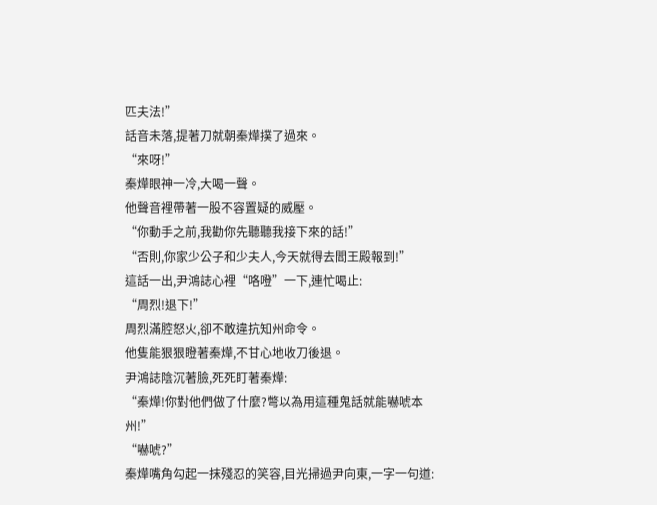匹夫法!”
話音未落,提著刀就朝秦燁撲了過來。
“來呀!”
秦燁眼神一冷,大喝一聲。
他聲音裡帶著一股不容置疑的威壓。
“你動手之前,我勸你先聽聽我接下來的話!”
“否則,你家少公子和少夫人,今天就得去閻王殿報到!”
這話一出,尹鴻誌心裡“咯噔”一下,連忙喝止:
“周烈!退下!”
周烈滿腔怒火,卻不敢違抗知州命令。
他隻能狠狠瞪著秦燁,不甘心地收刀後退。
尹鴻誌陰沉著臉,死死盯著秦燁:
“秦燁!你對他們做了什麼?彆以為用這種鬼話就能嚇唬本州!”
“嚇唬?”
秦燁嘴角勾起一抹殘忍的笑容,目光掃過尹向東,一字一句道: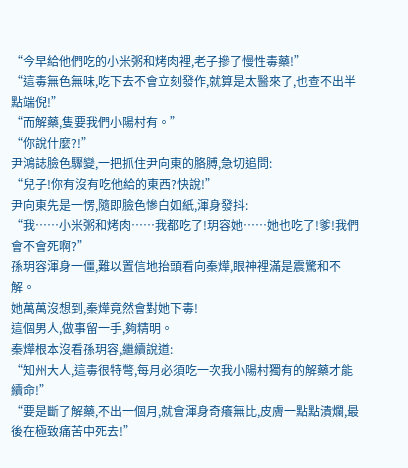“今早給他們吃的小米粥和烤肉裡,老子摻了慢性毒藥!”
“這毒無色無味,吃下去不會立刻發作,就算是太醫來了,也查不出半點端倪!”
“而解藥,隻要我們小陽村有。”
“你說什麼?!”
尹鴻誌臉色驟變,一把抓住尹向東的胳膊,急切追問:
“兒子!你有沒有吃他給的東西?快說!”
尹向東先是一愣,隨即臉色慘白如紙,渾身發抖:
“我……小米粥和烤肉……我都吃了!玥容她……她也吃了!爹!我們會不會死啊?”
孫玥容渾身一僵,難以置信地抬頭看向秦燁,眼神裡滿是震驚和不解。
她萬萬沒想到,秦燁竟然會對她下毒!
這個男人,做事留一手,夠精明。
秦燁根本沒看孫玥容,繼續說道:
“知州大人,這毒很特彆,每月必須吃一次我小陽村獨有的解藥才能續命!”
“要是斷了解藥,不出一個月,就會渾身奇癢無比,皮膚一點點潰爛,最後在極致痛苦中死去!”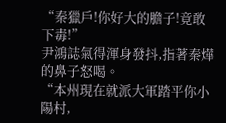“秦獵戶!你好大的膽子!竟敢下毒!”
尹鴻誌氣得渾身發抖,指著秦燁的鼻子怒喝。
“本州現在就派大軍踏平你小陽村,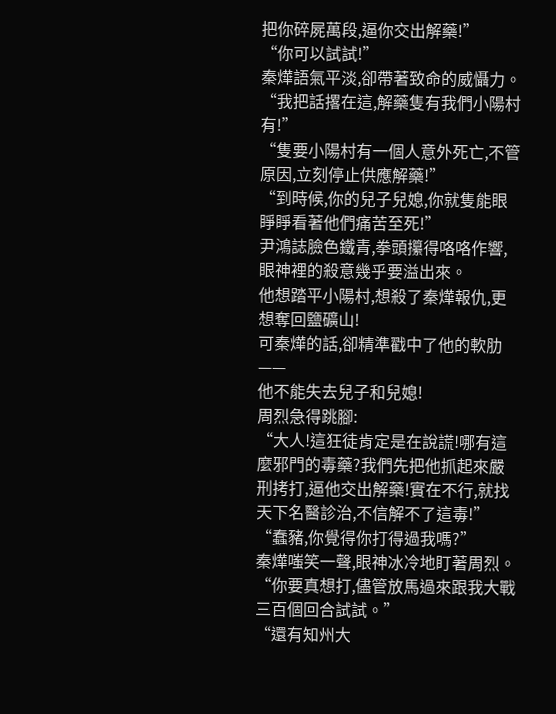把你碎屍萬段,逼你交出解藥!”
“你可以試試!”
秦燁語氣平淡,卻帶著致命的威懾力。
“我把話撂在這,解藥隻有我們小陽村有!”
“隻要小陽村有一個人意外死亡,不管原因,立刻停止供應解藥!”
“到時候,你的兒子兒媳,你就隻能眼睜睜看著他們痛苦至死!”
尹鴻誌臉色鐵青,拳頭攥得咯咯作響,眼神裡的殺意幾乎要溢出來。
他想踏平小陽村,想殺了秦燁報仇,更想奪回鹽礦山!
可秦燁的話,卻精準戳中了他的軟肋——
他不能失去兒子和兒媳!
周烈急得跳腳:
“大人!這狂徒肯定是在說謊!哪有這麼邪門的毒藥?我們先把他抓起來嚴刑拷打,逼他交出解藥!實在不行,就找天下名醫診治,不信解不了這毒!”
“蠢豬,你覺得你打得過我嗎?”
秦燁嗤笑一聲,眼神冰冷地盯著周烈。
“你要真想打,儘管放馬過來跟我大戰三百個回合試試。”
“還有知州大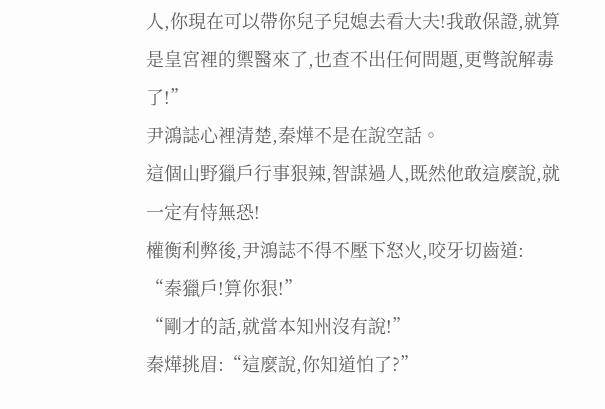人,你現在可以帶你兒子兒媳去看大夫!我敢保證,就算是皇宮裡的禦醫來了,也查不出任何問題,更彆說解毒了!”
尹鴻誌心裡清楚,秦燁不是在說空話。
這個山野獵戶行事狠辣,智謀過人,既然他敢這麼說,就一定有恃無恐!
權衡利弊後,尹鴻誌不得不壓下怒火,咬牙切齒道:
“秦獵戶!算你狠!”
“剛才的話,就當本知州沒有說!”
秦燁挑眉:“這麼說,你知道怕了?”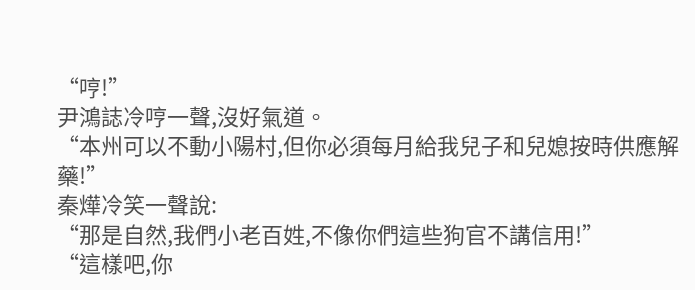“哼!”
尹鴻誌冷哼一聲,沒好氣道。
“本州可以不動小陽村,但你必須每月給我兒子和兒媳按時供應解藥!”
秦燁冷笑一聲說:
“那是自然,我們小老百姓,不像你們這些狗官不講信用!”
“這樣吧,你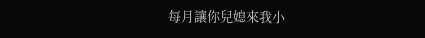每月讓你兒媳來我小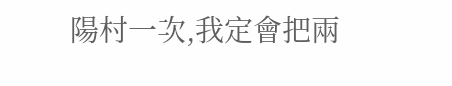陽村一次,我定會把兩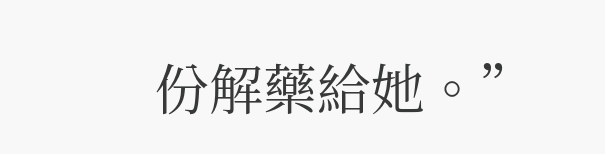份解藥給她。”